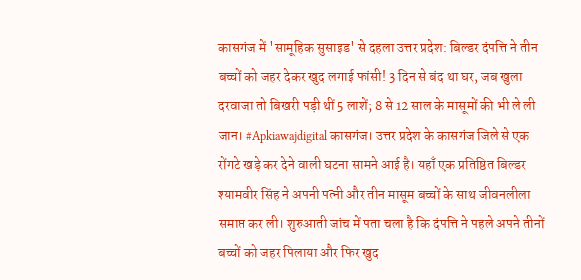कासगंज में 'सामूहिक सुसाइड' से दहला उत्तर प्रदेश: बिल्डर दंपत्ति ने तीन बच्चों को जहर देकर खुद लगाई फांसी! 3 दिन से बंद था घर, जब खुला दरवाजा तो बिखरी पड़ी थीं 5 लाशें; 8 से 12 साल के मासूमों की भी ले ली जान। #Apkiawajdigital कासगंज। उत्तर प्रदेश के कासगंज जिले से एक रोंगटे खड़े कर देने वाली घटना सामने आई है। यहाँ एक प्रतिष्ठित बिल्डर श्यामवीर सिंह ने अपनी पत्नी और तीन मासूम बच्चों के साथ जीवनलीला समाप्त कर ली। शुरुआती जांच में पता चला है कि दंपत्ति ने पहले अपने तीनों बच्चों को जहर पिलाया और फिर खुद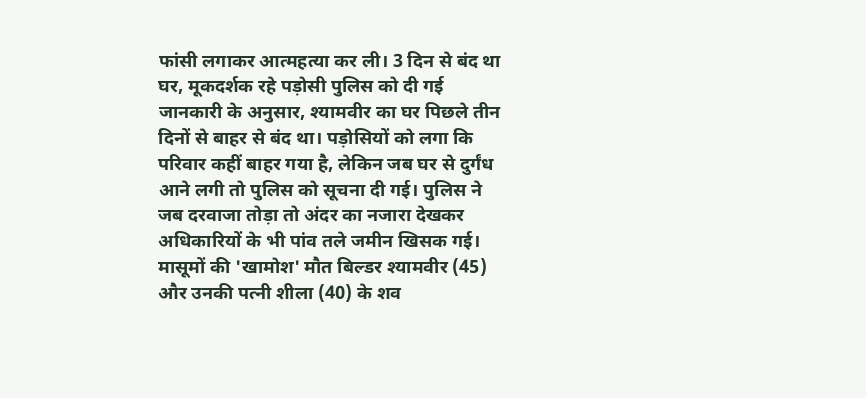फांसी लगाकर आत्महत्या कर ली। 3 दिन से बंद था घर, मूकदर्शक रहे पड़ोसी पुलिस को दी गई जानकारी के अनुसार, श्यामवीर का घर पिछले तीन दिनों से बाहर से बंद था। पड़ोसियों को लगा कि परिवार कहीं बाहर गया है, लेकिन जब घर से दुर्गंध आने लगी तो पुलिस को सूचना दी गई। पुलिस ने जब दरवाजा तोड़ा तो अंदर का नजारा देखकर अधिकारियों के भी पांव तले जमीन खिसक गई। मासूमों की 'खामोश' मौत बिल्डर श्यामवीर (45) और उनकी पत्नी शीला (40) के शव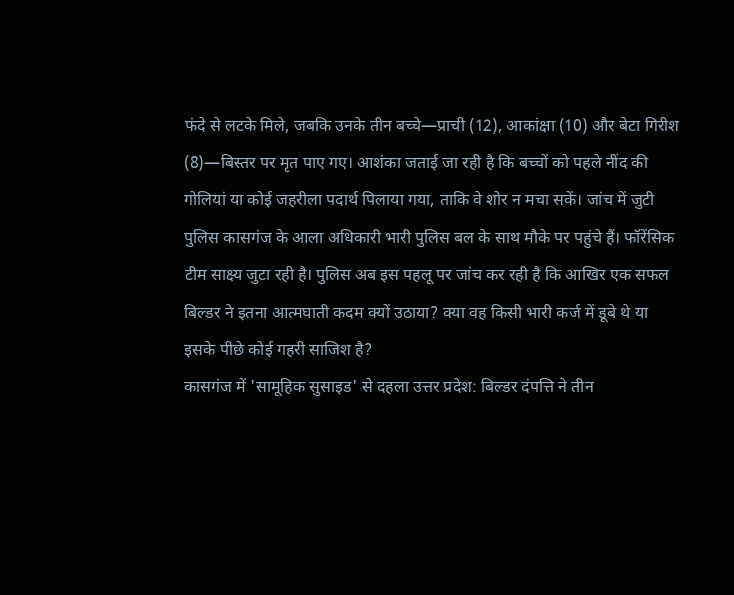फंदे से लटके मिले, जबकि उनके तीन बच्चे—प्राची (12), आकांक्षा (10) और बेटा गिरीश (8)—बिस्तर पर मृत पाए गए। आशंका जताई जा रही है कि बच्चों को पहले नींद की गोलियां या कोई जहरीला पदार्थ पिलाया गया, ताकि वे शोर न मचा सकें। जांच में जुटी पुलिस कासगंज के आला अधिकारी भारी पुलिस बल के साथ मौके पर पहुंचे हैं। फॉरेंसिक टीम साक्ष्य जुटा रही है। पुलिस अब इस पहलू पर जांच कर रही है कि आखिर एक सफल बिल्डर ने इतना आत्मघाती कदम क्यों उठाया? क्या वह किसी भारी कर्ज में डूबे थे या इसके पीछे कोई गहरी साजिश है?
कासगंज में 'सामूहिक सुसाइड' से दहला उत्तर प्रदेश: बिल्डर दंपत्ति ने तीन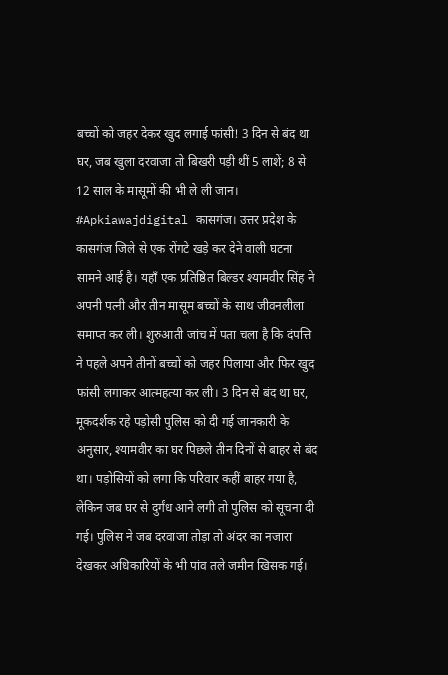बच्चों को जहर देकर खुद लगाई फांसी! 3 दिन से बंद था घर, जब खुला दरवाजा तो बिखरी पड़ी थीं 5 लाशें; 8 से 12 साल के मासूमों की भी ले ली जान। #Apkiawajdigital कासगंज। उत्तर प्रदेश के कासगंज जिले से एक रोंगटे खड़े कर देने वाली घटना सामने आई है। यहाँ एक प्रतिष्ठित बिल्डर श्यामवीर सिंह ने अपनी पत्नी और तीन मासूम बच्चों के साथ जीवनलीला समाप्त कर ली। शुरुआती जांच में पता चला है कि दंपत्ति ने पहले अपने तीनों बच्चों को जहर पिलाया और फिर खुद फांसी लगाकर आत्महत्या कर ली। 3 दिन से बंद था घर, मूकदर्शक रहे पड़ोसी पुलिस को दी गई जानकारी के अनुसार, श्यामवीर का घर पिछले तीन दिनों से बाहर से बंद था। पड़ोसियों को लगा कि परिवार कहीं बाहर गया है, लेकिन जब घर से दुर्गंध आने लगी तो पुलिस को सूचना दी गई। पुलिस ने जब दरवाजा तोड़ा तो अंदर का नजारा देखकर अधिकारियों के भी पांव तले जमीन खिसक गई।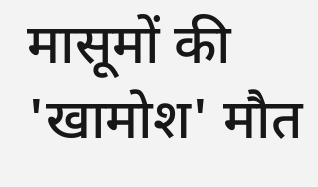मासूमों की 'खामोश' मौत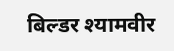बिल्डर श्यामवीर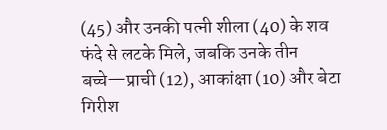(45) और उनकी पत्नी शीला (40) के शव फंदे से लटके मिले, जबकि उनके तीन बच्चे—प्राची (12), आकांक्षा (10) और बेटा गिरीश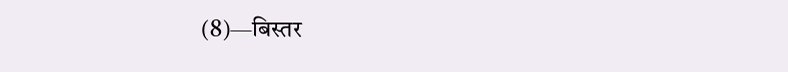(8)—बिस्तर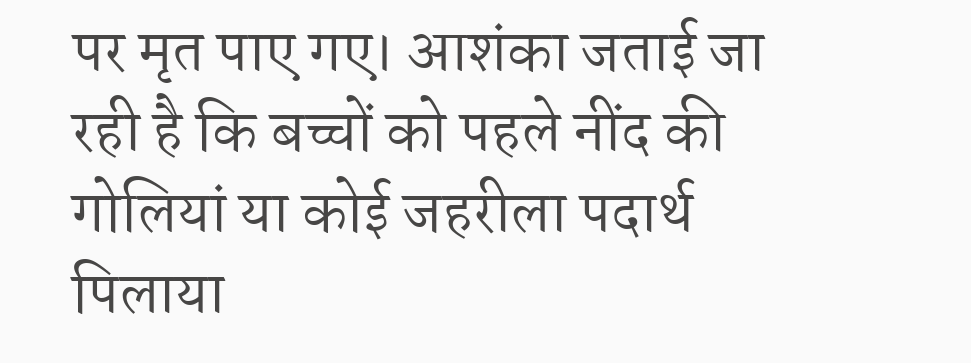पर मृत पाए गए। आशंका जताई जा रही है कि बच्चों को पहले नींद की गोलियां या कोई जहरीला पदार्थ पिलाया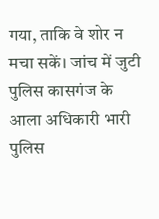गया, ताकि वे शोर न मचा सकें। जांच में जुटी पुलिस कासगंज के आला अधिकारी भारी पुलिस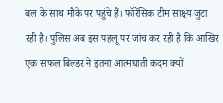बल के साथ मौके पर पहुंचे हैं। फॉरेंसिक टीम साक्ष्य जुटा रही है। पुलिस अब इस पहलू पर जांच कर रही है कि आखिर एक सफल बिल्डर ने इतना आत्मघाती कदम क्यों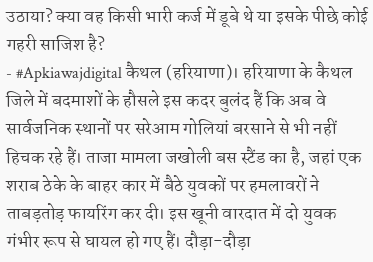उठाया? क्या वह किसी भारी कर्ज में डूबे थे या इसके पीछे कोई गहरी साजिश है?
- #Apkiawajdigital कैथल (हरियाणा)। हरियाणा के कैथल जिले में बदमाशों के हौसले इस कदर बुलंद हैं कि अब वे सार्वजनिक स्थानों पर सरेआम गोलियां बरसाने से भी नहीं हिचक रहे हैं। ताजा मामला जखोली बस स्टैंड का है, जहां एक शराब ठेके के बाहर कार में बैठे युवकों पर हमलावरों ने ताबड़तोड़ फायरिंग कर दी। इस खूनी वारदात में दो युवक गंभीर रूप से घायल हो गए हैं। दौड़ा-दौड़ा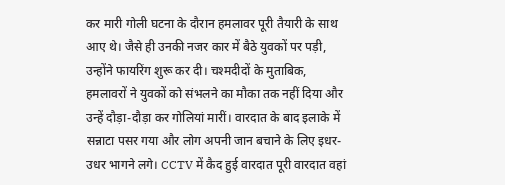कर मारी गोली घटना के दौरान हमलावर पूरी तैयारी के साथ आए थे। जैसे ही उनकी नजर कार में बैठे युवकों पर पड़ी, उन्होंने फायरिंग शुरू कर दी। चश्मदीदों के मुताबिक, हमलावरों ने युवकों को संभलने का मौका तक नहीं दिया और उन्हें दौड़ा-दौड़ा कर गोलियां मारीं। वारदात के बाद इलाके में सन्नाटा पसर गया और लोग अपनी जान बचाने के लिए इधर-उधर भागने लगे। CCTV में कैद हुई वारदात पूरी वारदात वहां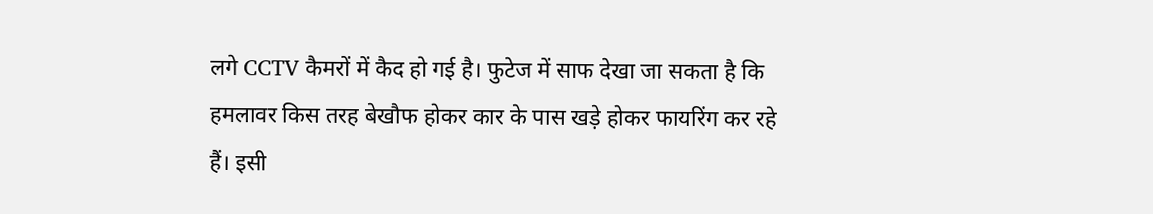लगे CCTV कैमरों में कैद हो गई है। फुटेज में साफ देखा जा सकता है कि हमलावर किस तरह बेखौफ होकर कार के पास खड़े होकर फायरिंग कर रहे हैं। इसी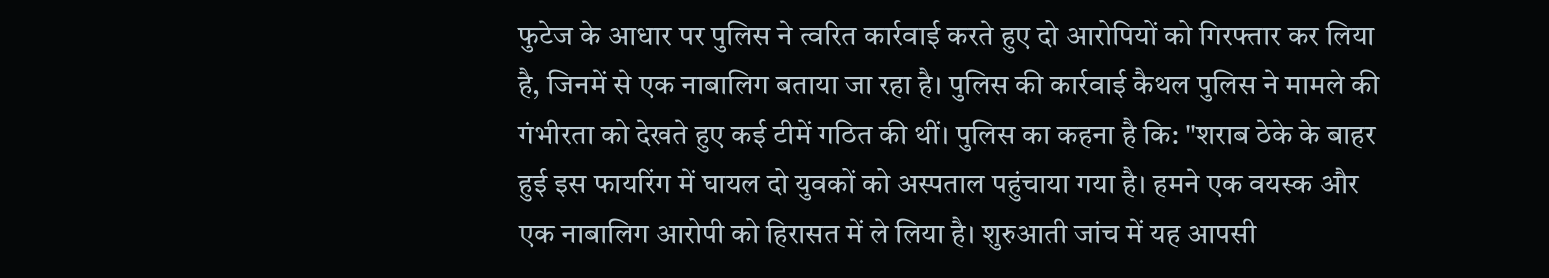फुटेज के आधार पर पुलिस ने त्वरित कार्रवाई करते हुए दो आरोपियों को गिरफ्तार कर लिया है, जिनमें से एक नाबालिग बताया जा रहा है। पुलिस की कार्रवाई कैथल पुलिस ने मामले की गंभीरता को देखते हुए कई टीमें गठित की थीं। पुलिस का कहना है कि: "शराब ठेके के बाहर हुई इस फायरिंग में घायल दो युवकों को अस्पताल पहुंचाया गया है। हमने एक वयस्क और एक नाबालिग आरोपी को हिरासत में ले लिया है। शुरुआती जांच में यह आपसी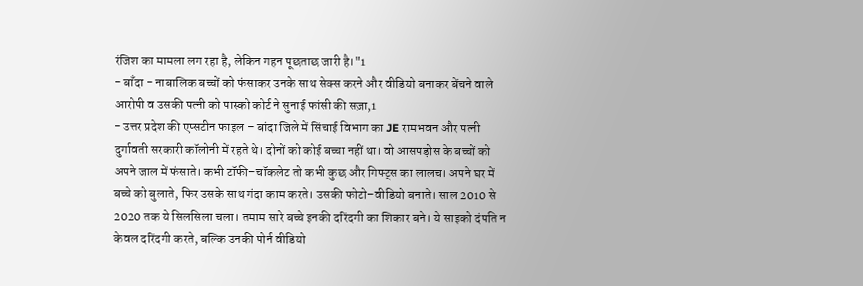रंजिश का मामला लग रहा है, लेकिन गहन पूछताछ जारी है।"1
- बाँदा - नाबालिक बच्चों को फंसाकर उनके साथ सेक्स करने और वीडियो बनाकर बेंचने वाले आरोपी व उसकी पत्नी को पास्को कोर्ट ने सुनाई फांसी की सज़ा,1
- उत्तर प्रदेश की एप्सटीन फाइल – बांदा जिले में सिंचाई विभाग का JE रामभवन और पत्नी दुर्गावती सरकारी कॉलोनी में रहते थे। दोनों को कोई बच्चा नहीं था। वो आसपड़ोस के बच्चों को अपने जाल में फंसाते। कभी टॉफी–चॉकलेट तो कभी कुछ और गिफ्ट्स का लालच। अपने घर में बच्चे को बुलाते, फिर उसके साथ गंदा काम करते। उसकी फोटो–वीडियो बनाते। साल 2010 से 2020 तक ये सिलसिला चला। तमाम सारे बच्चे इनकी दरिंदगी का शिकार बने। ये साइको दंपति न केवल दरिंदगी करते, बल्कि उनकी पोर्न वीडियो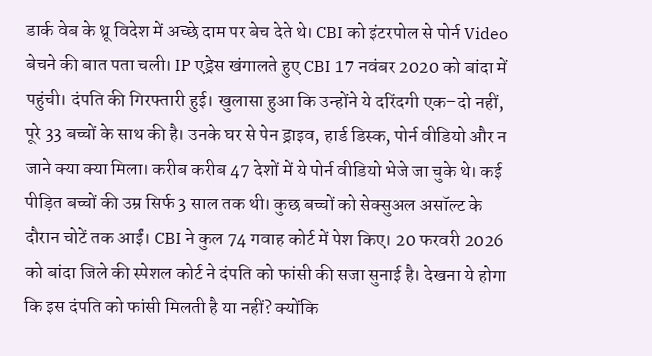डार्क वेब के थ्रू विदेश में अच्छे दाम पर बेच देते थे। CBI को इंटरपोल से पोर्न Video बेचने की बात पता चली। IP एड्रेस खंगालते हुए CBI 17 नवंबर 2020 को बांदा में पहुंची। दंपति की गिरफ्तारी हुई। खुलासा हुआ कि उन्होंने ये दरिंदगी एक–दो नहीं, पूरे 33 बच्चों के साथ की है। उनके घर से पेन ड्राइव, हार्ड डिस्क, पोर्न वीडियो और न जाने क्या क्या मिला। करीब करीब 47 देशों में ये पोर्न वीडियो भेजे जा चुके थे। कई पीड़ित बच्चों की उम्र सिर्फ 3 साल तक थी। कुछ बच्चों को सेक्सुअल असॉल्ट के दौरान चोटें तक आईं। CBI ने कुल 74 गवाह कोर्ट में पेश किए। 20 फरवरी 2026 को बांदा जिले की स्पेशल कोर्ट ने दंपति को फांसी की सजा सुनाई है। देखना ये होगा कि इस दंपति को फांसी मिलती है या नहीं? क्योंकि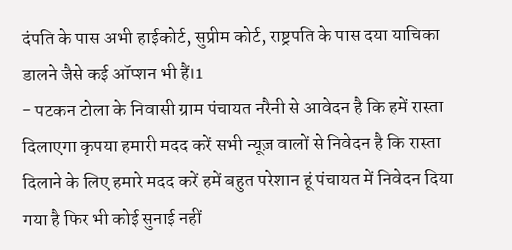दंपति के पास अभी हाईकोर्ट, सुप्रीम कोर्ट, राष्ट्रपति के पास दया याचिका डालने जैसे कई ऑप्शन भी हैं।1
- पटकन टोला के निवासी ग्राम पंचायत नरैनी से आवेदन है कि हमें रास्ता दिलाएगा कृपया हमारी मदद करें सभी न्यूज़ वालों से निवेदन है कि रास्ता दिलाने के लिए हमारे मदद करें हमें बहुत परेशान हूं पंचायत में निवेदन दिया गया है फिर भी कोई सुनाई नहीं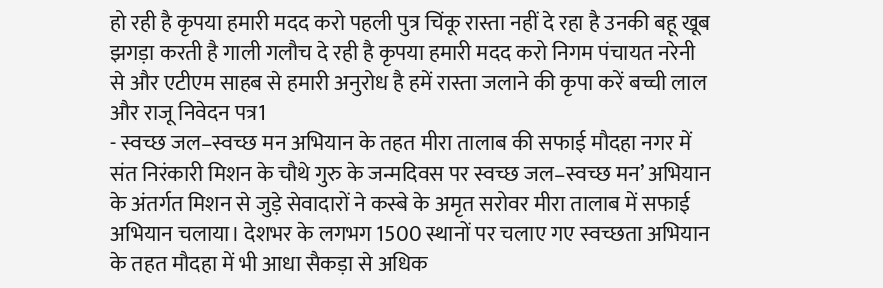हो रही है कृपया हमारी मदद करो पहली पुत्र चिंकू रास्ता नहीं दे रहा है उनकी बहू खूब झगड़ा करती है गाली गलौच दे रही है कृपया हमारी मदद करो निगम पंचायत नरेनी से और एटीएम साहब से हमारी अनुरोध है हमें रास्ता जलाने की कृपा करें बच्ची लाल और राजू निवेदन पत्र1
- स्वच्छ जल–स्वच्छ मन अभियान के तहत मीरा तालाब की सफाई मौदहा नगर में संत निरंकारी मिशन के चौथे गुरु के जन्मदिवस पर स्वच्छ जल–स्वच्छ मन’ अभियान के अंतर्गत मिशन से जुड़े सेवादारों ने कस्बे के अमृत सरोवर मीरा तालाब में सफाई अभियान चलाया। देशभर के लगभग 1500 स्थानों पर चलाए गए स्वच्छता अभियान के तहत मौदहा में भी आधा सैकड़ा से अधिक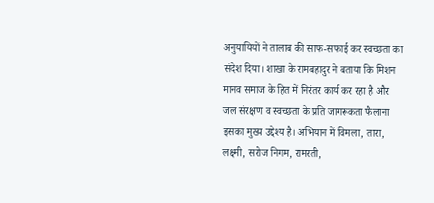अनुयायियों ने तालाब की साफ-सफाई कर स्वच्छता का संदेश दिया। शाखा के रामबहादुर ने बताया कि मिशन मानव समाज के हित में निरंतर कार्य कर रहा है और जल संरक्षण व स्वच्छता के प्रति जागरूकता फैलाना इसका मुख्य उद्देश्य है। अभियान में विमला, तारा, लक्ष्मी, सरोज निगम, रामरती,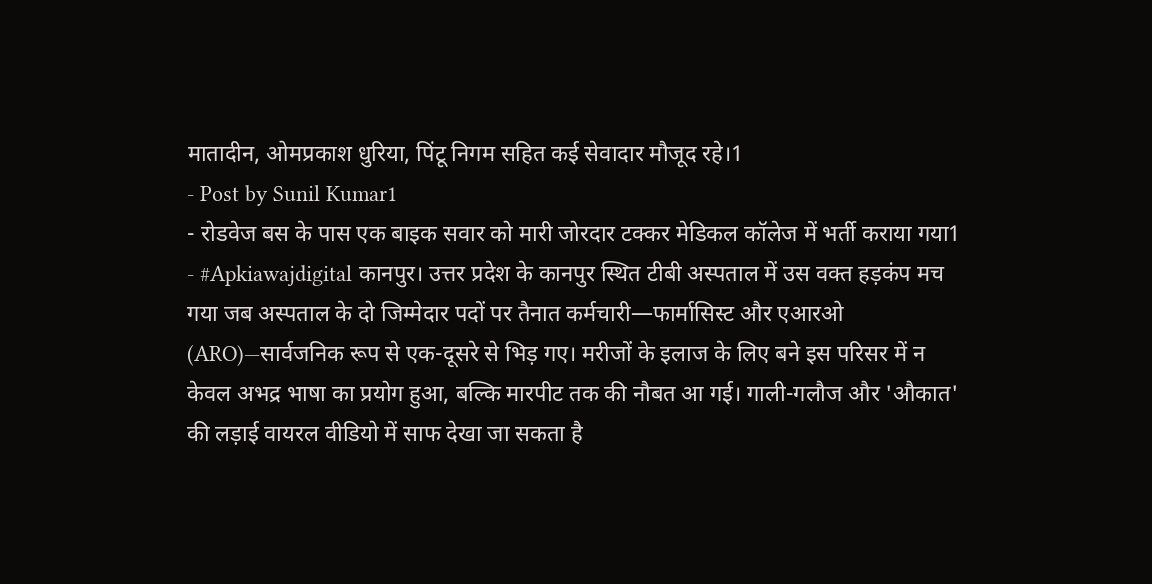मातादीन, ओमप्रकाश धुरिया, पिंटू निगम सहित कई सेवादार मौजूद रहे।1
- Post by Sunil Kumar1
- रोडवेज बस के पास एक बाइक सवार को मारी जोरदार टक्कर मेडिकल कॉलेज में भर्ती कराया गया1
- #Apkiawajdigital कानपुर। उत्तर प्रदेश के कानपुर स्थित टीबी अस्पताल में उस वक्त हड़कंप मच गया जब अस्पताल के दो जिम्मेदार पदों पर तैनात कर्मचारी—फार्मासिस्ट और एआरओ (ARO)—सार्वजनिक रूप से एक-दूसरे से भिड़ गए। मरीजों के इलाज के लिए बने इस परिसर में न केवल अभद्र भाषा का प्रयोग हुआ, बल्कि मारपीट तक की नौबत आ गई। गाली-गलौज और 'औकात' की लड़ाई वायरल वीडियो में साफ देखा जा सकता है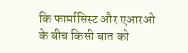कि फार्मासिस्ट और एआरओ के बीच किसी बात को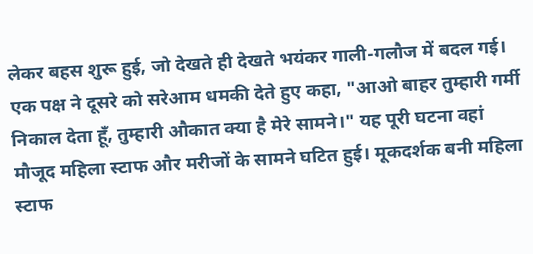लेकर बहस शुरू हुई, जो देखते ही देखते भयंकर गाली-गलौज में बदल गई। एक पक्ष ने दूसरे को सरेआम धमकी देते हुए कहा, "आओ बाहर तुम्हारी गर्मी निकाल देता हूँ, तुम्हारी औकात क्या है मेरे सामने।" यह पूरी घटना वहां मौजूद महिला स्टाफ और मरीजों के सामने घटित हुई। मूकदर्शक बनी महिला स्टाफ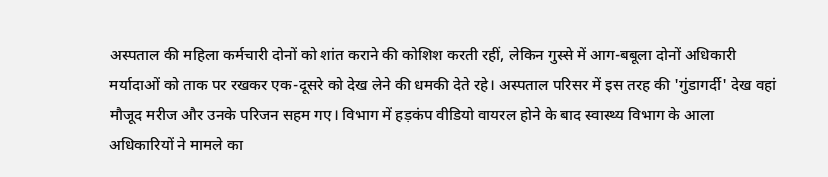अस्पताल की महिला कर्मचारी दोनों को शांत कराने की कोशिश करती रहीं, लेकिन गुस्से में आग-बबूला दोनों अधिकारी मर्यादाओं को ताक पर रखकर एक-दूसरे को देख लेने की धमकी देते रहे। अस्पताल परिसर में इस तरह की 'गुंडागर्दी' देख वहां मौजूद मरीज और उनके परिजन सहम गए। विभाग में हड़कंप वीडियो वायरल होने के बाद स्वास्थ्य विभाग के आला अधिकारियों ने मामले का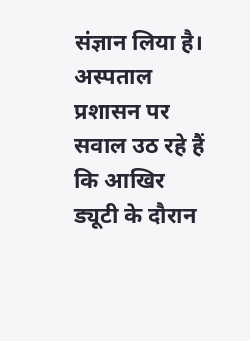संज्ञान लिया है। अस्पताल प्रशासन पर सवाल उठ रहे हैं कि आखिर ड्यूटी के दौरान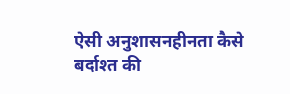ऐसी अनुशासनहीनता कैसे बर्दाश्त की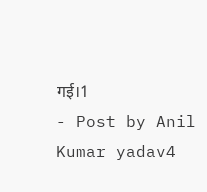गई।1
- Post by Anil Kumar yadav4